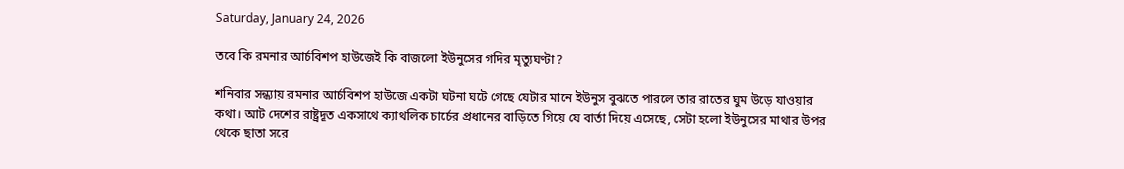Saturday, January 24, 2026

তবে কি রমনার আর্চবিশপ হাউজেই কি বাজলো ইউনুসের গদির মৃত্যুঘণ্টা?

শনিবার সন্ধ্যায় রমনার আর্চবিশপ হাউজে একটা ঘটনা ঘটে গেছে যেটার মানে ইউনুস বুঝতে পারলে তার রাতের ঘুম উড়ে যাওয়ার কথা। আট দেশের রাষ্ট্রদূত একসাথে ক্যাথলিক চার্চের প্রধানের বাড়িতে গিয়ে যে বার্তা দিয়ে এসেছে, সেটা হলো ইউনুসের মাথার উপর থেকে ছাতা সরে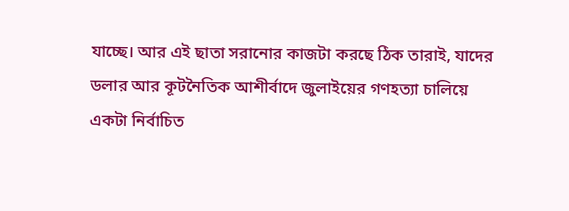যাচ্ছে। আর এই ছাতা সরানোর কাজটা করছে ঠিক তারাই, যাদের ডলার আর কূটনৈতিক আশীর্বাদে জুলাইয়ের গণহত্যা চালিয়ে একটা নির্বাচিত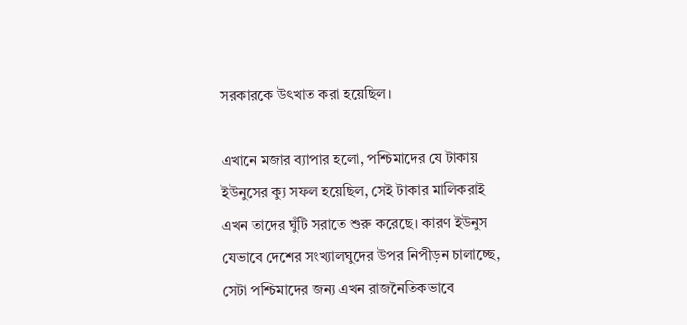সরকারকে উৎখাত করা হয়েছিল।

এখানে মজার ব্যাপার হলো, পশ্চিমাদের যে টাকায় ইউনুসের ক্যু সফল হয়েছিল, সেই টাকার মালিকরাই এখন তাদের ঘুঁটি সরাতে শুরু করেছে। কারণ ইউনুস যেভাবে দেশের সংখ্যালঘুদের উপর নিপীড়ন চালাচ্ছে, সেটা পশ্চিমাদের জন্য এখন রাজনৈতিকভাবে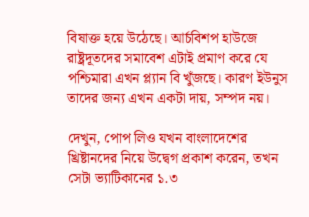বিষাক্ত হয়ে উঠেছে। আর্চবিশপ হাউজে রাষ্ট্রদূতদের সমাবেশ এটাই প্রমাণ করে যে পশ্চিমারা এখন প্ল্যান বি খুঁজছে। কারণ ইউনুস তাদের জন্য এখন একটা দায়, সম্পদ নয়।

দেখুন, পোপ লিও যখন বাংলাদেশের খ্রিষ্টানদের নিয়ে উদ্বেগ প্রকাশ করেন, তখন সেটা ভ্যাটিকানের ১.৩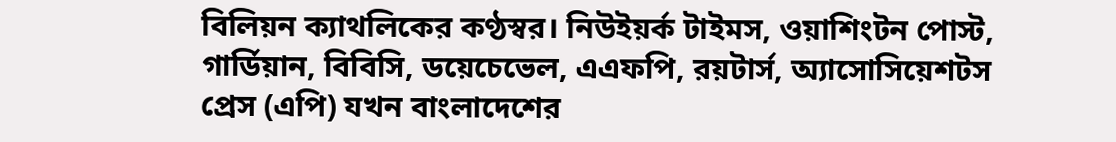বিলিয়ন ক্যাথলিকের কণ্ঠস্বর। নিউইয়র্ক টাইমস, ওয়াশিংটন পোস্ট, গার্ডিয়ান, বিবিসি, ডয়েচেভেল, এএফপি, রয়টার্স, অ্যাসোসিয়েশটস প্রেস (এপি) যখন বাংলাদেশের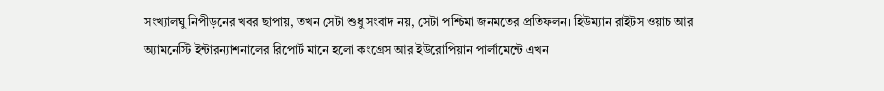সংখ্যালঘু নিপীড়নের খবর ছাপায়, তখন সেটা শুধু সংবাদ নয়, সেটা পশ্চিমা জনমতের প্রতিফলন। হিউম্যান রাইটস ওয়াচ আর অ্যামনেস্টি ইন্টারন্যাশনালের রিপোর্ট মানে হলো কংগ্রেস আর ইউরোপিয়ান পার্লামেন্টে এখন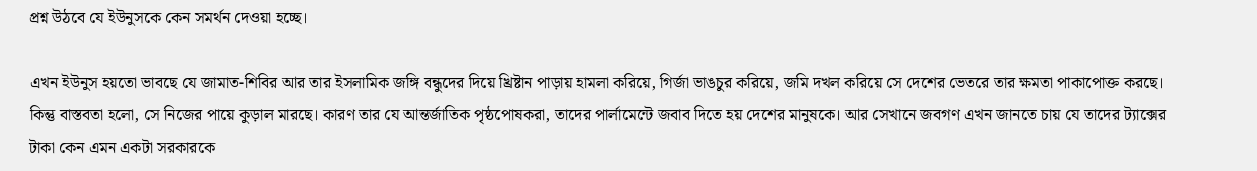প্রশ্ন উঠবে যে ইউনুসকে কেন সমর্থন দেওয়া হচ্ছে।

এখন ইউনুস হয়তো ভাবছে যে জামাত-শিবির আর তার ইসলামিক জঙ্গি বন্ধুদের দিয়ে খ্রিষ্টান পাড়ায় হামলা করিয়ে, গির্জা ভাঙচুর করিয়ে, জমি দখল করিয়ে সে দেশের ভেতরে তার ক্ষমতা পাকাপোক্ত করছে। কিন্তু বাস্তবতা হলো, সে নিজের পায়ে কুড়াল মারছে। কারণ তার যে আন্তর্জাতিক পৃষ্ঠপোষকরা, তাদের পার্লামেন্টে জবাব দিতে হয় দেশের মানুষকে। আর সেখানে জবগণ এখন জানতে চায় যে তাদের ট্যাক্সের টাকা কেন এমন একটা সরকারকে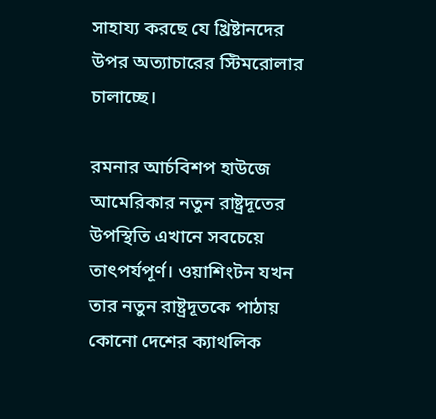সাহায্য করছে যে খ্রিষ্টানদের উপর অত্যাচারের স্টিমরোলার চালাচ্ছে।

রমনার আর্চবিশপ হাউজে আমেরিকার নতুন রাষ্ট্রদূতের উপস্থিতি এখানে সবচেয়ে তাৎপর্যপূর্ণ। ওয়াশিংটন যখন তার নতুন রাষ্ট্রদূতকে পাঠায় কোনো দেশের ক্যাথলিক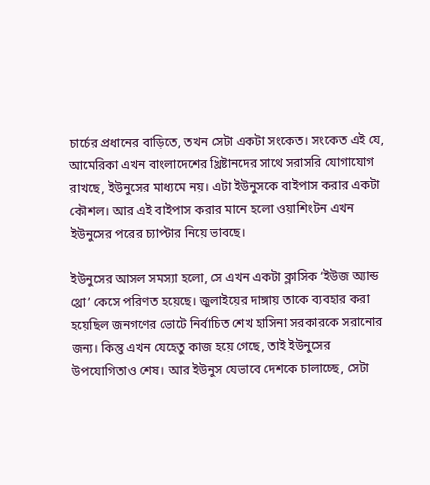চার্চের প্রধানের বাড়িতে, তখন সেটা একটা সংকেত। সংকেত এই যে, আমেরিকা এখন বাংলাদেশের খ্রিষ্টানদের সাথে সরাসরি যোগাযোগ রাখছে, ইউনুসের মাধ্যমে নয়। এটা ইউনুসকে বাইপাস করার একটা কৌশল। আর এই বাইপাস করার মানে হলো ওয়াশিংটন এখন ইউনুসের পরের চ্যাপ্টার নিয়ে ভাবছে।

ইউনুসের আসল সমস্যা হলো, সে এখন একটা ক্লাসিক ‘ইউজ অ্যান্ড থ্রো’ কেসে পরিণত হয়েছে। জুলাইয়ের দাঙ্গায় তাকে ব্যবহার করা হয়েছিল জনগণের ভোটে নির্বাচিত শেখ হাসিনা সরকারকে সরানোর জন্য। কিন্তু এখন যেহেতু কাজ হয়ে গেছে, তাই ইউনুসের উপযোগিতাও শেষ। আর ইউনুস যেভাবে দেশকে চালাচ্ছে, সেটা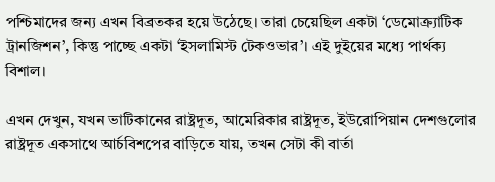পশ্চিমাদের জন্য এখন বিব্রতকর হয়ে উঠেছে। তারা চেয়েছিল একটা ‘ডেমোক্র্যাটিক ট্রানজিশন’, কিন্তু পাচ্ছে একটা ‘ইসলামিস্ট টেকওভার’। এই দুইয়ের মধ্যে পার্থক্য বিশাল।

এখন দেখুন, যখন ভাটিকানের রাষ্ট্রদূত, আমেরিকার রাষ্ট্রদূত, ইউরোপিয়ান দেশগুলোর রাষ্ট্রদূত একসাথে আর্চবিশপের বাড়িতে যায়, তখন সেটা কী বার্তা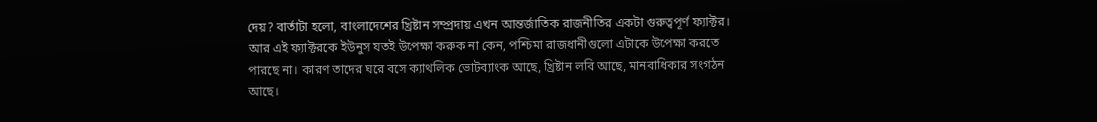দেয়? বার্তাটা হলো, বাংলাদেশের খ্রিষ্টান সম্প্রদায় এখন আন্তর্জাতিক রাজনীতির একটা গুরুত্বপূর্ণ ফ্যাক্টর। আর এই ফ্যাক্টরকে ইউনুস যতই উপেক্ষা করুক না কেন, পশ্চিমা রাজধানীগুলো এটাকে উপেক্ষা করতে পারছে না। কারণ তাদের ঘরে বসে ক্যাথলিক ভোটব্যাংক আছে, খ্রিষ্টান লবি আছে, মানবাধিকার সংগঠন আছে।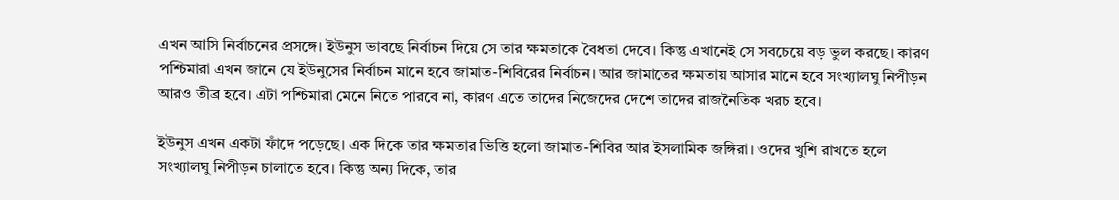এখন আসি নির্বাচনের প্রসঙ্গে। ইউনুস ভাবছে নির্বাচন দিয়ে সে তার ক্ষমতাকে বৈধতা দেবে। কিন্তু এখানেই সে সবচেয়ে বড় ভুল করছে। কারণ পশ্চিমারা এখন জানে যে ইউনুসের নির্বাচন মানে হবে জামাত-শিবিরের নির্বাচন। আর জামাতের ক্ষমতায় আসার মানে হবে সংখ্যালঘু নিপীড়ন আরও তীব্র হবে। এটা পশ্চিমারা মেনে নিতে পারবে না, কারণ এতে তাদের নিজেদের দেশে তাদের রাজনৈতিক খরচ হবে।

ইউনুস এখন একটা ফাঁদে পড়েছে। এক দিকে তার ক্ষমতার ভিত্তি হলো জামাত-শিবির আর ইসলামিক জঙ্গিরা। ওদের খুশি রাখতে হলে সংখ্যালঘু নিপীড়ন চালাতে হবে। কিন্তু অন্য দিকে, তার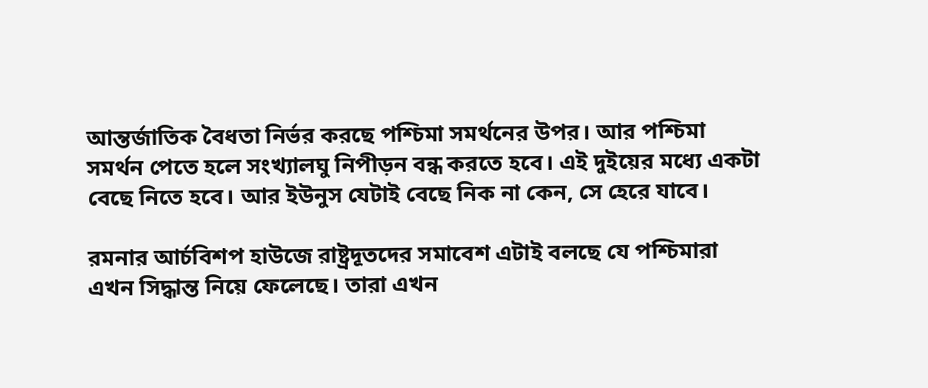আন্তর্জাতিক বৈধতা নির্ভর করছে পশ্চিমা সমর্থনের উপর। আর পশ্চিমা সমর্থন পেতে হলে সংখ্যালঘু নিপীড়ন বন্ধ করতে হবে। এই দুইয়ের মধ্যে একটা বেছে নিতে হবে। আর ইউনুস যেটাই বেছে নিক না কেন, সে হেরে যাবে।

রমনার আর্চবিশপ হাউজে রাষ্ট্রদূতদের সমাবেশ এটাই বলছে যে পশ্চিমারা এখন সিদ্ধান্ত নিয়ে ফেলেছে। তারা এখন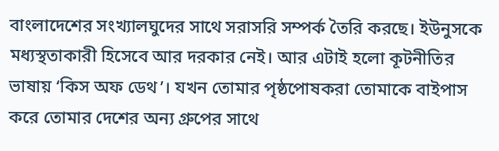বাংলাদেশের সংখ্যালঘুদের সাথে সরাসরি সম্পর্ক তৈরি করছে। ইউনুসকে মধ্যস্থতাকারী হিসেবে আর দরকার নেই। আর এটাই হলো কূটনীতির ভাষায় ‘কিস অফ ডেথ’। যখন তোমার পৃষ্ঠপোষকরা তোমাকে বাইপাস করে তোমার দেশের অন্য গ্রুপের সাথে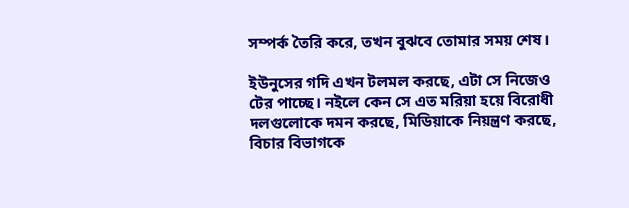সম্পর্ক তৈরি করে, তখন বুঝবে তোমার সময় শেষ।

ইউনুসের গদি এখন টলমল করছে, এটা সে নিজেও টের পাচ্ছে। নইলে কেন সে এত মরিয়া হয়ে বিরোধী দলগুলোকে দমন করছে, মিডিয়াকে নিয়ন্ত্রণ করছে, বিচার বিভাগকে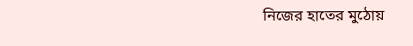নিজের হাতের মুঠোয়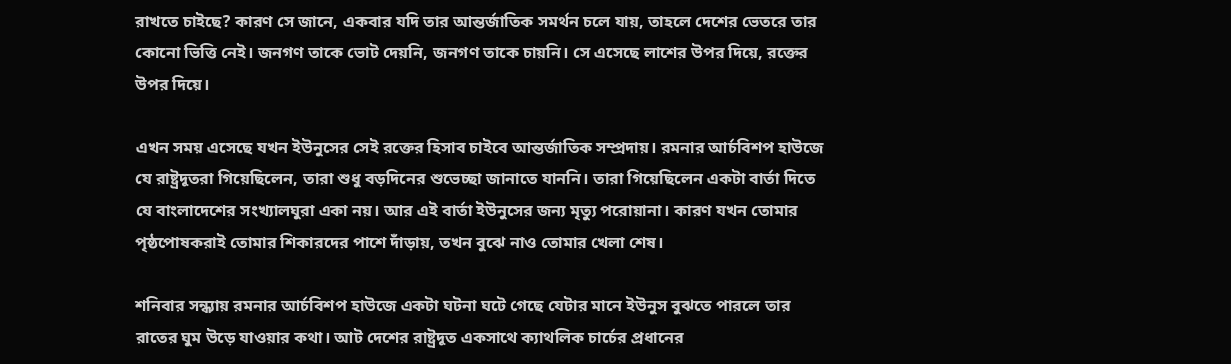রাখতে চাইছে? কারণ সে জানে, একবার যদি তার আন্তর্জাতিক সমর্থন চলে যায়, তাহলে দেশের ভেতরে তার কোনো ভিত্তি নেই। জনগণ তাকে ভোট দেয়নি, জনগণ তাকে চায়নি। সে এসেছে লাশের উপর দিয়ে, রক্তের উপর দিয়ে।

এখন সময় এসেছে যখন ইউনুসের সেই রক্তের হিসাব চাইবে আন্তর্জাতিক সম্প্রদায়। রমনার আর্চবিশপ হাউজে যে রাষ্ট্রদূতরা গিয়েছিলেন, তারা শুধু বড়দিনের শুভেচ্ছা জানাতে যাননি। তারা গিয়েছিলেন একটা বার্তা দিতে যে বাংলাদেশের সংখ্যালঘুরা একা নয়। আর এই বার্তা ইউনুসের জন্য মৃত্যু পরোয়ানা। কারণ যখন তোমার পৃষ্ঠপোষকরাই তোমার শিকারদের পাশে দাঁড়ায়, তখন বুঝে নাও তোমার খেলা শেষ।

শনিবার সন্ধ্যায় রমনার আর্চবিশপ হাউজে একটা ঘটনা ঘটে গেছে যেটার মানে ইউনুস বুঝতে পারলে তার রাতের ঘুম উড়ে যাওয়ার কথা। আট দেশের রাষ্ট্রদূত একসাথে ক্যাথলিক চার্চের প্রধানের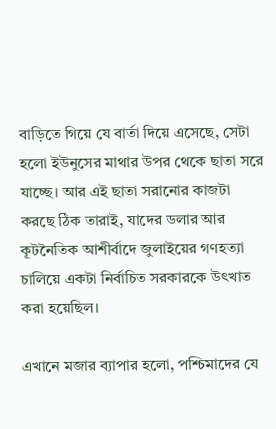বাড়িতে গিয়ে যে বার্তা দিয়ে এসেছে, সেটা হলো ইউনুসের মাথার উপর থেকে ছাতা সরে যাচ্ছে। আর এই ছাতা সরানোর কাজটা করছে ঠিক তারাই, যাদের ডলার আর কূটনৈতিক আশীর্বাদে জুলাইয়ের গণহত্যা চালিয়ে একটা নির্বাচিত সরকারকে উৎখাত করা হয়েছিল।

এখানে মজার ব্যাপার হলো, পশ্চিমাদের যে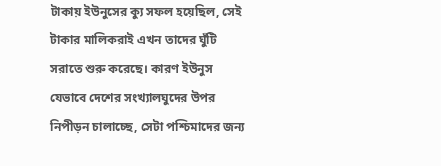টাকায় ইউনুসের ক্যু সফল হয়েছিল, সেই টাকার মালিকরাই এখন তাদের ঘুঁটি সরাতে শুরু করেছে। কারণ ইউনুস যেভাবে দেশের সংখ্যালঘুদের উপর নিপীড়ন চালাচ্ছে, সেটা পশ্চিমাদের জন্য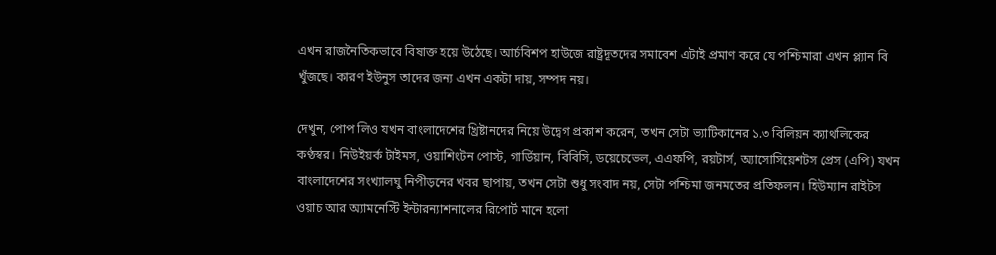এখন রাজনৈতিকভাবে বিষাক্ত হয়ে উঠেছে। আর্চবিশপ হাউজে রাষ্ট্রদূতদের সমাবেশ এটাই প্রমাণ করে যে পশ্চিমারা এখন প্ল্যান বি খুঁজছে। কারণ ইউনুস তাদের জন্য এখন একটা দায়, সম্পদ নয়।

দেখুন, পোপ লিও যখন বাংলাদেশের খ্রিষ্টানদের নিয়ে উদ্বেগ প্রকাশ করেন, তখন সেটা ভ্যাটিকানের ১.৩ বিলিয়ন ক্যাথলিকের কণ্ঠস্বর। নিউইয়র্ক টাইমস, ওয়াশিংটন পোস্ট, গার্ডিয়ান, বিবিসি, ডয়েচেভেল, এএফপি, রয়টার্স, অ্যাসোসিয়েশটস প্রেস (এপি) যখন বাংলাদেশের সংখ্যালঘু নিপীড়নের খবর ছাপায়, তখন সেটা শুধু সংবাদ নয়, সেটা পশ্চিমা জনমতের প্রতিফলন। হিউম্যান রাইটস ওয়াচ আর অ্যামনেস্টি ইন্টারন্যাশনালের রিপোর্ট মানে হলো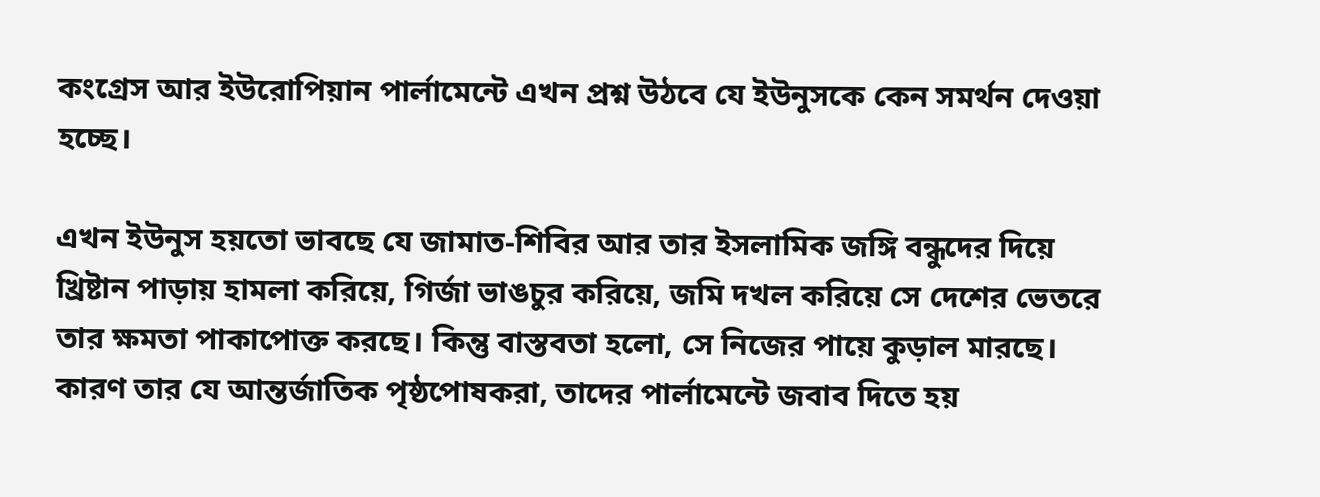কংগ্রেস আর ইউরোপিয়ান পার্লামেন্টে এখন প্রশ্ন উঠবে যে ইউনুসকে কেন সমর্থন দেওয়া হচ্ছে।

এখন ইউনুস হয়তো ভাবছে যে জামাত-শিবির আর তার ইসলামিক জঙ্গি বন্ধুদের দিয়ে খ্রিষ্টান পাড়ায় হামলা করিয়ে, গির্জা ভাঙচুর করিয়ে, জমি দখল করিয়ে সে দেশের ভেতরে তার ক্ষমতা পাকাপোক্ত করছে। কিন্তু বাস্তবতা হলো, সে নিজের পায়ে কুড়াল মারছে। কারণ তার যে আন্তর্জাতিক পৃষ্ঠপোষকরা, তাদের পার্লামেন্টে জবাব দিতে হয়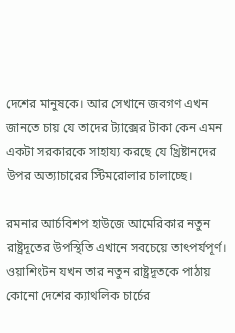দেশের মানুষকে। আর সেখানে জবগণ এখন জানতে চায় যে তাদের ট্যাক্সের টাকা কেন এমন একটা সরকারকে সাহায্য করছে যে খ্রিষ্টানদের উপর অত্যাচারের স্টিমরোলার চালাচ্ছে।

রমনার আর্চবিশপ হাউজে আমেরিকার নতুন রাষ্ট্রদূতের উপস্থিতি এখানে সবচেয়ে তাৎপর্যপূর্ণ। ওয়াশিংটন যখন তার নতুন রাষ্ট্রদূতকে পাঠায় কোনো দেশের ক্যাথলিক চার্চের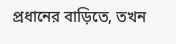প্রধানের বাড়িতে, তখন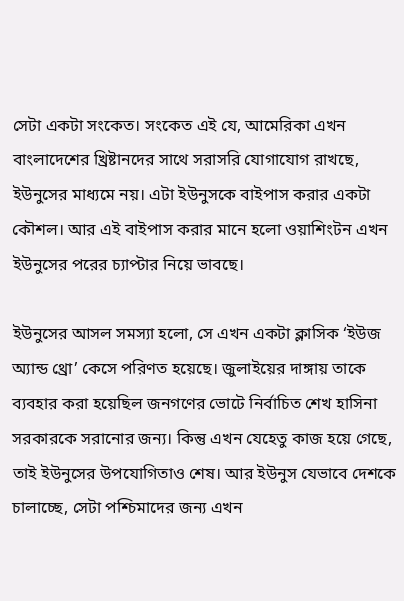সেটা একটা সংকেত। সংকেত এই যে, আমেরিকা এখন বাংলাদেশের খ্রিষ্টানদের সাথে সরাসরি যোগাযোগ রাখছে, ইউনুসের মাধ্যমে নয়। এটা ইউনুসকে বাইপাস করার একটা কৌশল। আর এই বাইপাস করার মানে হলো ওয়াশিংটন এখন ইউনুসের পরের চ্যাপ্টার নিয়ে ভাবছে।

ইউনুসের আসল সমস্যা হলো, সে এখন একটা ক্লাসিক ‘ইউজ অ্যান্ড থ্রো’ কেসে পরিণত হয়েছে। জুলাইয়ের দাঙ্গায় তাকে ব্যবহার করা হয়েছিল জনগণের ভোটে নির্বাচিত শেখ হাসিনা সরকারকে সরানোর জন্য। কিন্তু এখন যেহেতু কাজ হয়ে গেছে, তাই ইউনুসের উপযোগিতাও শেষ। আর ইউনুস যেভাবে দেশকে চালাচ্ছে, সেটা পশ্চিমাদের জন্য এখন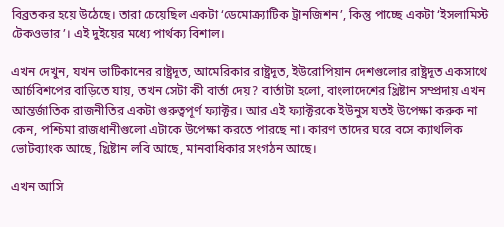বিব্রতকর হয়ে উঠেছে। তারা চেয়েছিল একটা ‘ডেমোক্র্যাটিক ট্রানজিশন’, কিন্তু পাচ্ছে একটা ‘ইসলামিস্ট টেকওভার’। এই দুইয়ের মধ্যে পার্থক্য বিশাল।

এখন দেখুন, যখন ভাটিকানের রাষ্ট্রদূত, আমেরিকার রাষ্ট্রদূত, ইউরোপিয়ান দেশগুলোর রাষ্ট্রদূত একসাথে আর্চবিশপের বাড়িতে যায়, তখন সেটা কী বার্তা দেয়? বার্তাটা হলো, বাংলাদেশের খ্রিষ্টান সম্প্রদায় এখন আন্তর্জাতিক রাজনীতির একটা গুরুত্বপূর্ণ ফ্যাক্টর। আর এই ফ্যাক্টরকে ইউনুস যতই উপেক্ষা করুক না কেন, পশ্চিমা রাজধানীগুলো এটাকে উপেক্ষা করতে পারছে না। কারণ তাদের ঘরে বসে ক্যাথলিক ভোটব্যাংক আছে, খ্রিষ্টান লবি আছে, মানবাধিকার সংগঠন আছে।

এখন আসি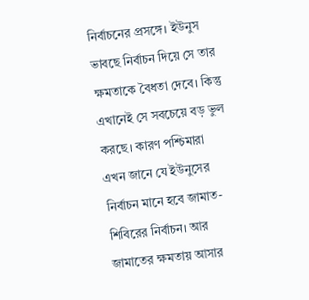নির্বাচনের প্রসঙ্গে। ইউনুস ভাবছে নির্বাচন দিয়ে সে তার ক্ষমতাকে বৈধতা দেবে। কিন্তু এখানেই সে সবচেয়ে বড় ভুল করছে। কারণ পশ্চিমারা এখন জানে যে ইউনুসের নির্বাচন মানে হবে জামাত-শিবিরের নির্বাচন। আর জামাতের ক্ষমতায় আসার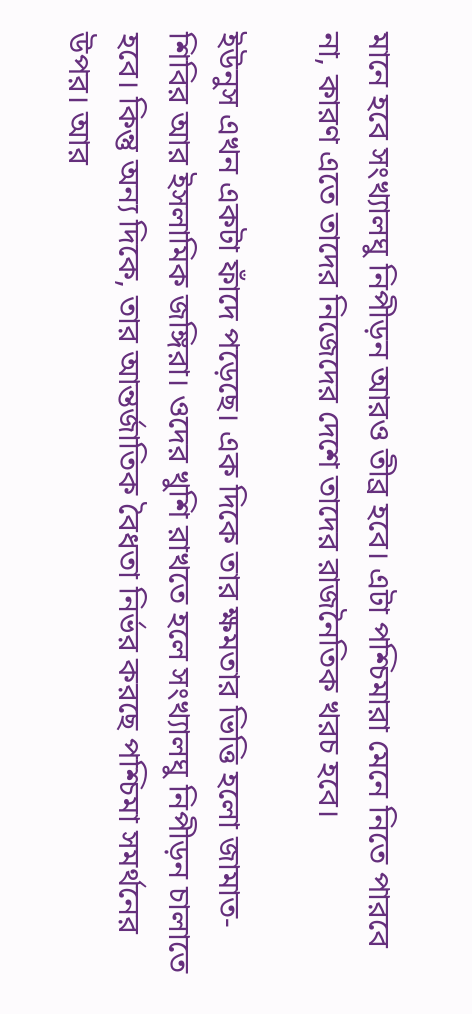মানে হবে সংখ্যালঘু নিপীড়ন আরও তীব্র হবে। এটা পশ্চিমারা মেনে নিতে পারবে না, কারণ এতে তাদের নিজেদের দেশে তাদের রাজনৈতিক খরচ হবে।

ইউনুস এখন একটা ফাঁদে পড়েছে। এক দিকে তার ক্ষমতার ভিত্তি হলো জামাত-শিবির আর ইসলামিক জঙ্গিরা। ওদের খুশি রাখতে হলে সংখ্যালঘু নিপীড়ন চালাতে হবে। কিন্তু অন্য দিকে, তার আন্তর্জাতিক বৈধতা নির্ভর করছে পশ্চিমা সমর্থনের উপর। আর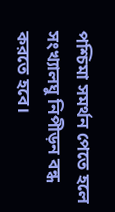পশ্চিমা সমর্থন পেতে হলে সংখ্যালঘু নিপীড়ন বন্ধ করতে হবে।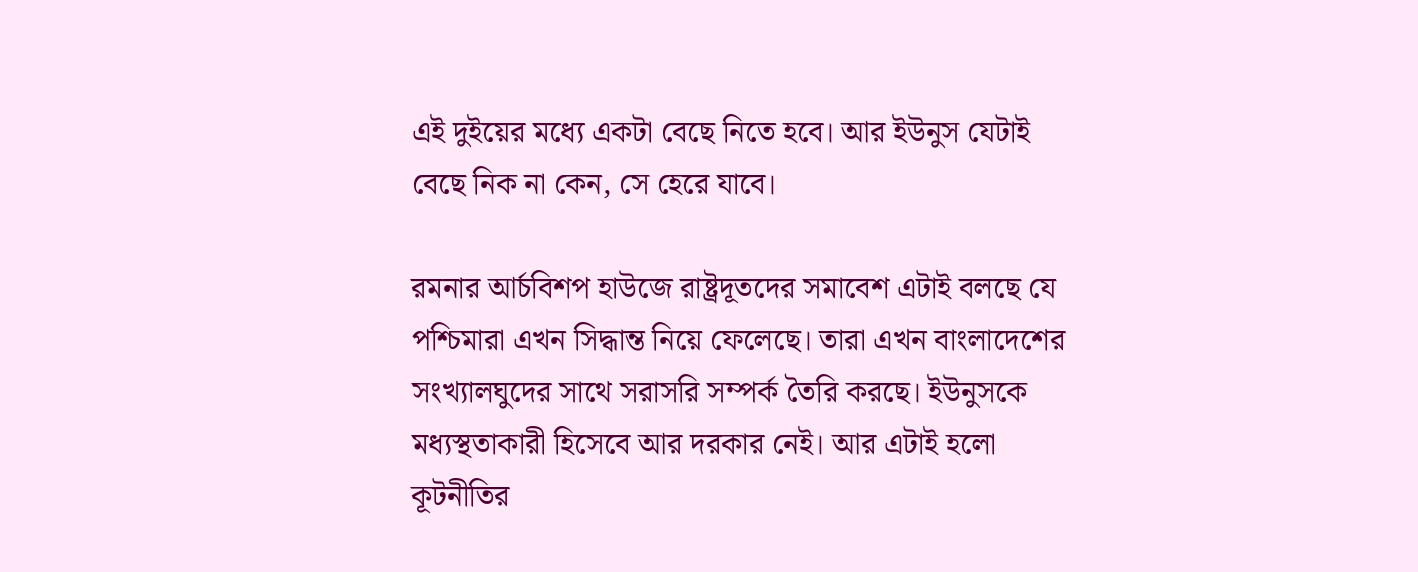এই দুইয়ের মধ্যে একটা বেছে নিতে হবে। আর ইউনুস যেটাই বেছে নিক না কেন, সে হেরে যাবে।

রমনার আর্চবিশপ হাউজে রাষ্ট্রদূতদের সমাবেশ এটাই বলছে যে পশ্চিমারা এখন সিদ্ধান্ত নিয়ে ফেলেছে। তারা এখন বাংলাদেশের সংখ্যালঘুদের সাথে সরাসরি সম্পর্ক তৈরি করছে। ইউনুসকে মধ্যস্থতাকারী হিসেবে আর দরকার নেই। আর এটাই হলো কূটনীতির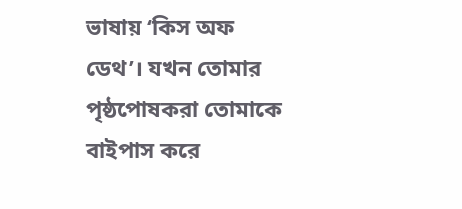ভাষায় ‘কিস অফ ডেথ’। যখন তোমার পৃষ্ঠপোষকরা তোমাকে বাইপাস করে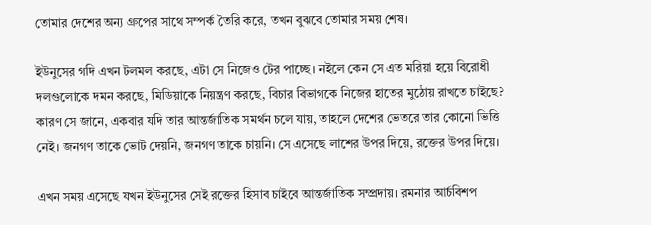তোমার দেশের অন্য গ্রুপের সাথে সম্পর্ক তৈরি করে, তখন বুঝবে তোমার সময় শেষ।

ইউনুসের গদি এখন টলমল করছে, এটা সে নিজেও টের পাচ্ছে। নইলে কেন সে এত মরিয়া হয়ে বিরোধী দলগুলোকে দমন করছে, মিডিয়াকে নিয়ন্ত্রণ করছে, বিচার বিভাগকে নিজের হাতের মুঠোয় রাখতে চাইছে? কারণ সে জানে, একবার যদি তার আন্তর্জাতিক সমর্থন চলে যায়, তাহলে দেশের ভেতরে তার কোনো ভিত্তি নেই। জনগণ তাকে ভোট দেয়নি, জনগণ তাকে চায়নি। সে এসেছে লাশের উপর দিয়ে, রক্তের উপর দিয়ে।

এখন সময় এসেছে যখন ইউনুসের সেই রক্তের হিসাব চাইবে আন্তর্জাতিক সম্প্রদায়। রমনার আর্চবিশপ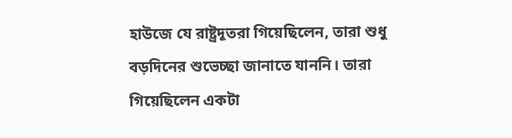হাউজে যে রাষ্ট্রদূতরা গিয়েছিলেন, তারা শুধু বড়দিনের শুভেচ্ছা জানাতে যাননি। তারা গিয়েছিলেন একটা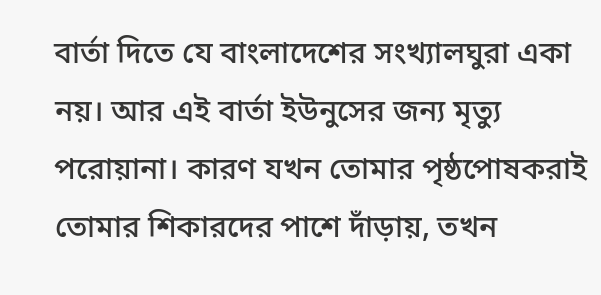বার্তা দিতে যে বাংলাদেশের সংখ্যালঘুরা একা নয়। আর এই বার্তা ইউনুসের জন্য মৃত্যু পরোয়ানা। কারণ যখন তোমার পৃষ্ঠপোষকরাই তোমার শিকারদের পাশে দাঁড়ায়, তখন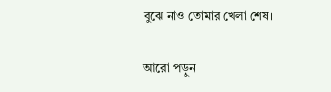বুঝে নাও তোমার খেলা শেষ।

আরো পড়ুন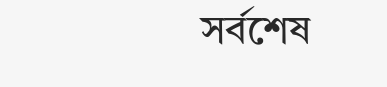সর্বশেষ